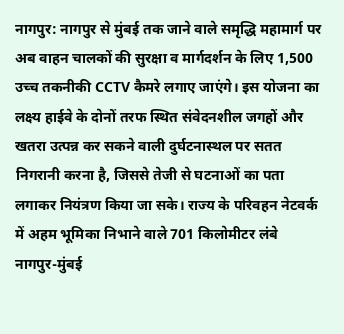नागपुर: नागपुर से मुंबई तक जाने वाले समृद्धि महामार्ग पर अब वाहन चालकों की सुरक्षा व मार्गदर्शन के लिए 1,500 उच्च तकनीकी CCTV कैमरे लगाए जाएंगे। इस योजना का लक्ष्य हाईवे के दोनों तरफ स्थित संवेदनशील जगहों और खतरा उत्पन्न कर सकने वाली दुर्घटनास्थल पर सतत निगरानी करना है, जिससे तेजी से घटनाओं का पता लगाकर नियंत्रण किया जा सके। राज्य के परिवहन नेटवर्क में अहम भूमिका निभाने वाले 701 किलोमीटर लंबे नागपुर-मुंबई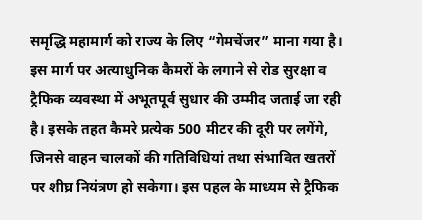समृद्धि महामार्ग को राज्य के लिए “गेमचेंजर” माना गया है। इस मार्ग पर अत्याधुनिक कैमरों के लगाने से रोड सुरक्षा व ट्रैफिक व्यवस्था में अभूतपूर्व सुधार की उम्मीद जताई जा रही है। इसके तहत कैमरे प्रत्येक 500 मीटर की दूरी पर लगेंगे, जिनसे वाहन चालकों की गतिविधियां तथा संभावित खतरों पर शीघ्र नियंत्रण हो सकेगा। इस पहल के माध्यम से ट्रैफिक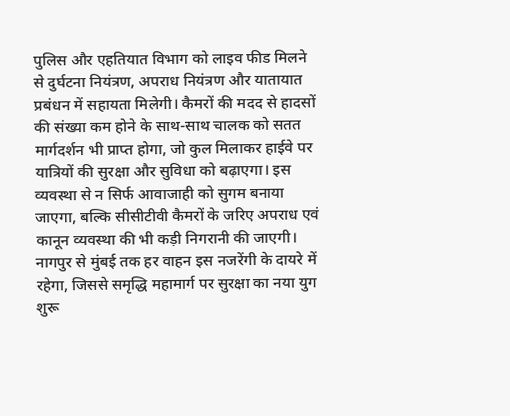पुलिस और एहतियात विभाग को लाइव फीड मिलने से दुर्घटना नियंत्रण, अपराध नियंत्रण और यातायात प्रबंधन में सहायता मिलेगी। कैमरों की मदद से हादसों की संख्या कम होने के साथ-साथ चालक को सतत मार्गदर्शन भी प्राप्त होगा, जो कुल मिलाकर हाईवे पर यात्रियों की सुरक्षा और सुविधा को बढ़ाएगा। इस व्यवस्था से न सिर्फ आवाजाही को सुगम बनाया जाएगा, बल्कि सीसीटीवी कैमरों के जरिए अपराध एवं कानून व्यवस्था की भी कड़ी निगरानी की जाएगी। नागपुर से मुंबई तक हर वाहन इस नजरेंगी के दायरे में रहेगा, जिससे समृद्धि महामार्ग पर सुरक्षा का नया युग शुरू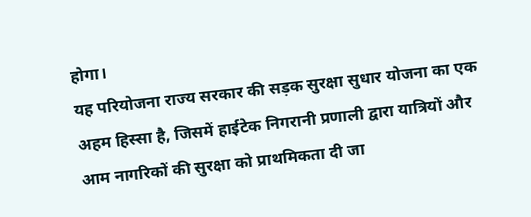होगा।
यह परियोजना राज्य सरकार की सड़क सुरक्षा सुधार योजना का एक अहम हिस्सा है, जिसमें हाईटेक निगरानी प्रणाली द्वारा यात्रियों और आम नागरिकों की सुरक्षा को प्राथमिकता दी जा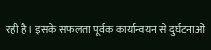रही है। इसके सफलता पूर्वक कार्यान्वयन से दुर्घटनाओं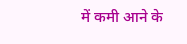में कमी आने के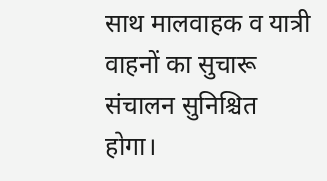साथ मालवाहक व यात्री वाहनों का सुचारू संचालन सुनिश्चित होगा।